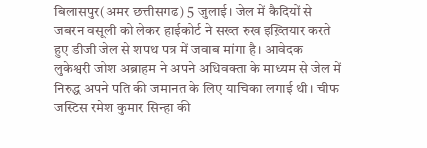बिलासपुर(अमर छत्तीसगढ) 5 जुलाई। जेल में कैदियों से जबरन वसूली को लेकर हाईकोर्ट ने सख्त रुख इख़्तियार करते हुए डीजी जेल से शपथ पत्र में जवाब मांगा है। आवेदक लुकेश्वरी जोश अब्राहम ने अपने अधिवक्ता के माध्यम से जेल में निरुद्ध अपने पति की जमानत के लिए याचिका लगाई थी। चीफ जस्टिस रमेश कुमार सिन्हा की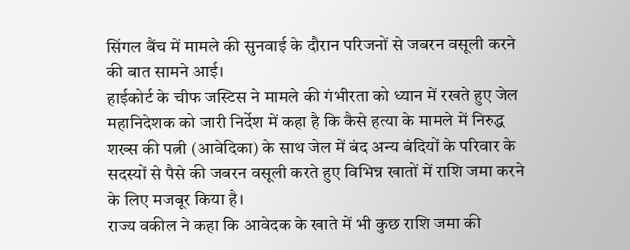सिंगल बैंच में मामले की सुनवाई के दौरान परिजनों से जबरन वसूली करने की बात सामने आई।
हाईकोर्ट के चीफ जस्टिस ने मामले की गंभीरता को ध्यान में रखते हुए जेल महानिदेशक को जारी निर्देश में कहा है कि कैसे हत्या के मामले में निरुद्ध शख्स की पत्नी (आवेदिका) के साथ जेल में बंद अन्य बंदियों के परिवार के सदस्यों से पैसे की जबरन वसूली करते हुए विभिन्न खातों में राशि जमा करने के लिए मजबूर किया है।
राज्य वकील ने कहा कि आवेदक के खाते में भी कुछ राशि जमा की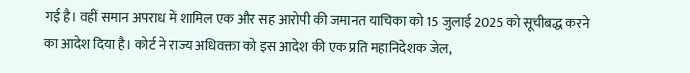गई है। वहीं समान अपराध में शामिल एक और सह आरोपी की जमानत याचिका को 15 जुलाई 2025 को सूचीबद्ध करने का आदेश दिया है। कोर्ट ने राज्य अधिवक्ता को इस आदेश की एक प्रति महानिदेशक जेल,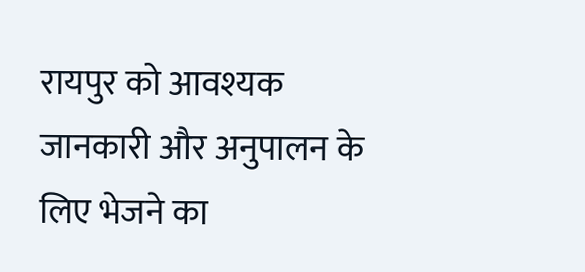रायपुर को आवश्यक जानकारी और अनुपालन के लिए भेजने का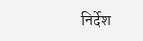निर्देश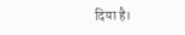दिया है।